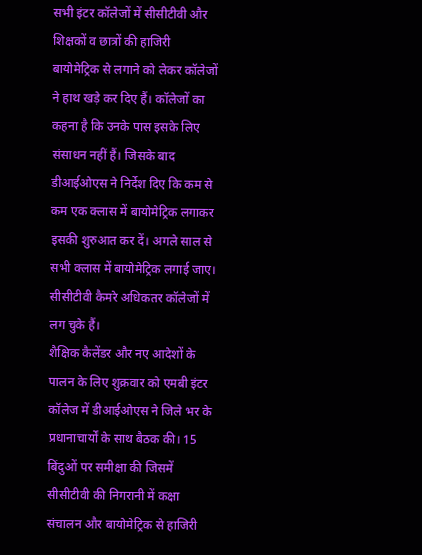सभी इंटर कॉलेजों में सीसीटीवी और शिक्षकों व छात्रों की हाजिरी बायोमेट्रिक से लगाने को लेकर कॉलेजों ने हाथ खड़े कर दिए हैं। कॉलेजों का कहना है कि उनके पास इसके लिए संसाधन नहीं हैं। जिसके बाद डीआईओएस ने निर्देश दिए कि कम से कम एक क्लास में बायोमेट्रिक लगाकर इसकी शुरुआत कर दें। अगले साल से सभी क्लास में बायोमेट्रिक लगाई जाए। सीसीटीवी कैमरे अधिकतर कॉलेजों में लग चुके हैं।
शैक्षिक कैलेंडर और नए आदेशों के पालन के लिए शुक्रवार को एमबी इंटर कॉलेज में डीआईओएस ने जिले भर के प्रधानाचार्यों के साथ बैठक की। 15 बिंदुओं पर समीक्षा की जिसमें सीसीटीवी की निगरानी में कक्षा संचालन और बायोमेट्रिक से हाजिरी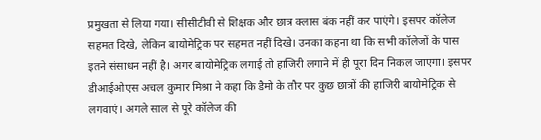प्रमुखता से लिया गया। सीसीटीवी से शिक्षक और छात्र क्लास बंक नहीं कर पाएंगे। इसपर कॉलेज सहमत दिखे, लेकिन बायोमेट्रिक पर सहमत नहीं दिखे। उनका कहना था कि सभी कॉलेजों के पास इतने संसाधन नहीं है। अगर बायोमेट्रिक लगाई तो हाजिरी लगाने में ही पूरा दिन निकल जाएगा। इसपर डीआईओएस अचल कुमार मिश्रा ने कहा कि डैमो के तौर पर कुछ छात्रों की हाजिरी बायोमेट्रिक से लगवाएं। अगले साल से पूरे कॉलेज की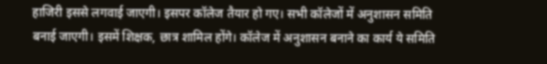हाजिरी इससे लगवाई जाएगी। इसपर कॉलेज तैयार हो गए। सभी कॉलेजों में अनुशासन समिति बनाई जाएगी। इसमें शिक्षक, छात्र शामिल होंगे। कॉलेज में अनुशासन बनाने का कार्य ये समिति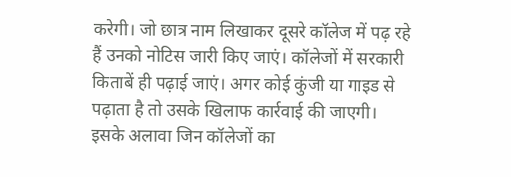करेगी। जो छात्र नाम लिखाकर दूसरे कॉलेज में पढ़ रहे हैं उनको नोटिस जारी किए जाएं। कॉलेजों में सरकारी किताबें ही पढ़ाई जाएं। अगर कोई कुंजी या गाइड से पढ़ाता है तो उसके खिलाफ कार्रवाई की जाएगी। इसके अलावा जिन कॉलेजों का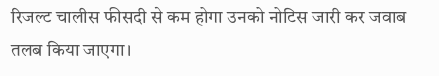रिजल्ट चालीस फीसदी से कम होगा उनको नोटिस जारी कर जवाब तलब किया जाएगा।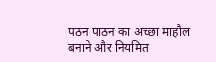पठन पाठन का अच्छा माहौल बनाने और नियमित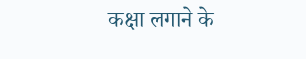कक्षा लगाने के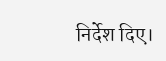निर्देश दिए।